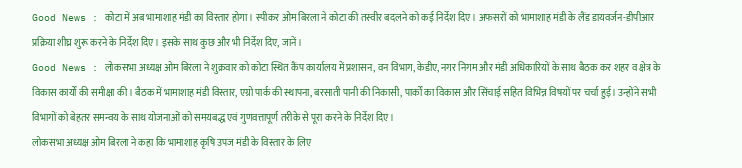Good News : कोटा में अब भामाशाह मंडी का विस्तार होगा। स्पीकर ओम बिरला ने कोटा की तस्वीर बदलने को कई निर्देश दिए। अफसरों को भामाशाह मंडी के लैंड डायवर्जन-डीपीआर प्रक्रिया शीघ्र शुरू करने के निर्देश दिए। इसके साथ कुछ और भी निर्देश दिए, जानें।
Good News : लोकसभा अध्यक्ष ओम बिरला ने शुक्रवार को कोटा स्थित कैंप कार्यालय में प्रशासन, वन विभाग, केडीए, नगर निगम और मंडी अधिकारियों के साथ बैठक कर शहर व क्षेत्र के विकास कार्यों की समीक्षा की। बैठक में भामाशाह मंडी विस्तार, एग्रो पार्क की स्थापना, बरसाती पानी की निकासी, पार्कों का विकास और सिंचाई सहित विभिन्न विषयों पर चर्चा हुई। उन्होंने सभी विभागों को बेहतर समन्वय के साथ योजनाओं को समयबद्ध एवं गुणवत्तापूर्ण तरीके से पूरा करने के निर्देश दिए।
लोकसभा अध्यक्ष ओम बिरला ने कहा कि भामाशाह कृषि उपज मंडी के विस्तार के लिए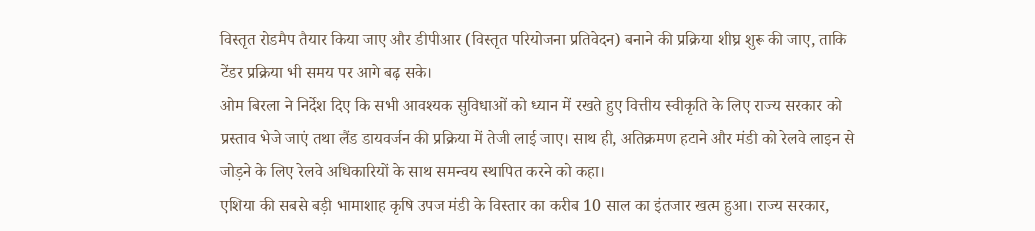विस्तृत रोडमैप तैयार किया जाए और डीपीआर (विस्तृत परियोजना प्रतिवेदन) बनाने की प्रक्रिया शीघ्र शुरू की जाए, ताकि टेंडर प्रक्रिया भी समय पर आगे बढ़ सके।
ओम बिरला ने निर्देश दिए कि सभी आवश्यक सुविधाओं को ध्यान में रखते हुए वित्तीय स्वीकृति के लिए राज्य सरकार को प्रस्ताव भेजे जाएं तथा लैंड डायवर्जन की प्रक्रिया में तेजी लाई जाए। साथ ही, अतिक्रमण हटाने और मंडी को रेलवे लाइन से जोड़ने के लिए रेलवे अधिकारियों के साथ समन्वय स्थापित करने को कहा।
एशिया की सबसे बड़ी भामाशाह कृषि उपज मंडी के विस्तार का करीब 10 साल का इंतजार खत्म हुआ। राज्य सरकार,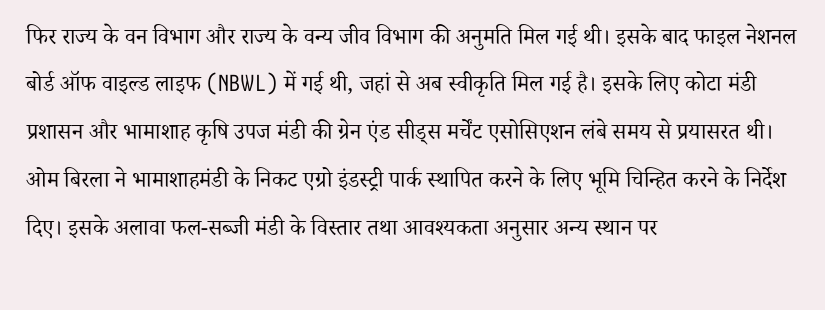फिर राज्य के वन विभाग और राज्य के वन्य जीव विभाग की अनुमति मिल गई थी। इसके बाद फाइल नेशनल बोर्ड ऑफ वाइल्ड लाइफ (NBWL) में गई थी, जहां से अब स्वीकृति मिल गई है। इसके लिए कोटा मंडी प्रशासन और भामाशाह कृषि उपज मंडी की ग्रेन एंड सीड्स मर्चेंट एसोसिएशन लंबे समय से प्रयासरत थी।
ओम बिरला ने भामाशाहमंडी के निकट एग्रो इंडस्ट्री पार्क स्थापित करने के लिए भूमि चिन्हित करने के निर्देश दिए। इसके अलावा फल-सब्जी मंडी के विस्तार तथा आवश्यकता अनुसार अन्य स्थान पर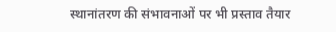स्थानांतरण की संभावनाओं पर भी प्रस्ताव तैयार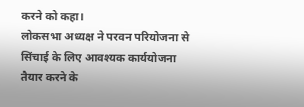करने को कहा।
लोकसभा अध्यक्ष ने परवन परियोजना से सिंचाई के लिए आवश्यक कार्ययोजना तैयार करने के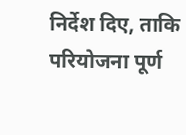निर्देश दिए, ताकि परियोजना पूर्ण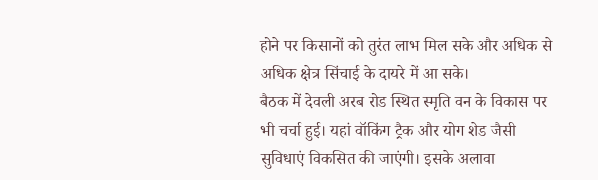होने पर किसानों को तुरंत लाभ मिल सके और अधिक से अधिक क्षेत्र सिंचाई के दायरे में आ सके।
बैठक में देवली अरब रोड स्थित स्मृति वन के विकास पर भी चर्चा हुई। यहां वॉकिंग ट्रैक और योग शेड जैसी सुविधाएं विकसित की जाएंगी। इसके अलावा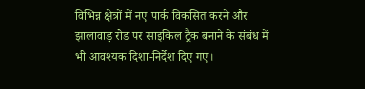विभिन्न क्षेत्रों में नए पार्क विकसित करने और झालावाड़ रोड पर साइकिल ट्रैक बनाने के संबंध में भी आवश्यक दिशा-निर्देश दिए गए।